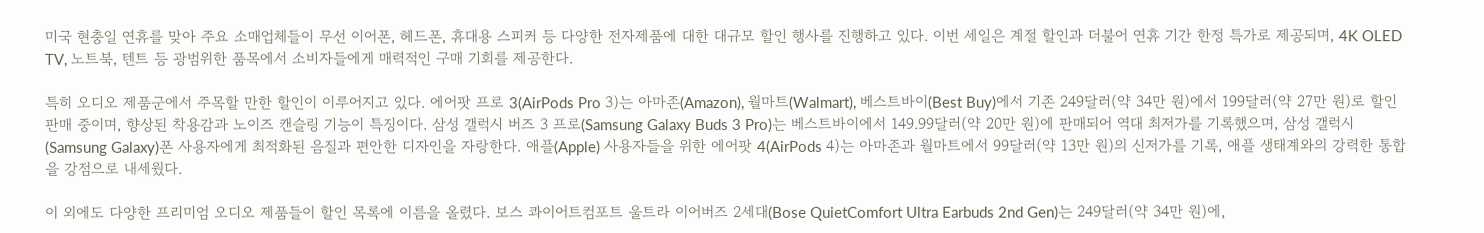미국 현충일 연휴를 맞아 주요 소매업체들이 무선 이어폰, 헤드폰, 휴대용 스피커 등 다양한 전자제품에 대한 대규모 할인 행사를 진행하고 있다. 이번 세일은 계절 할인과 더불어 연휴 기간 한정 특가로 제공되며, 4K OLED TV, 노트북, 텐트 등 광범위한 품목에서 소비자들에게 매력적인 구매 기회를 제공한다.

특히 오디오 제품군에서 주목할 만한 할인이 이루어지고 있다. 에어팟 프로 3(AirPods Pro 3)는 아마존(Amazon), 월마트(Walmart), 베스트바이(Best Buy)에서 기존 249달러(약 34만 원)에서 199달러(약 27만 원)로 할인 판매 중이며, 향상된 착용감과 노이즈 캔슬링 기능이 특징이다. 삼성 갤럭시 버즈 3 프로(Samsung Galaxy Buds 3 Pro)는 베스트바이에서 149.99달러(약 20만 원)에 판매되어 역대 최저가를 기록했으며, 삼성 갤럭시(Samsung Galaxy)폰 사용자에게 최적화된 음질과 편안한 디자인을 자랑한다. 애플(Apple) 사용자들을 위한 에어팟 4(AirPods 4)는 아마존과 월마트에서 99달러(약 13만 원)의 신저가를 기록, 애플 생태계와의 강력한 통합을 강점으로 내세웠다.

이 외에도 다양한 프리미엄 오디오 제품들이 할인 목록에 이름을 올렸다. 보스 콰이어트컴포트 울트라 이어버즈 2세대(Bose QuietComfort Ultra Earbuds 2nd Gen)는 249달러(약 34만 원)에,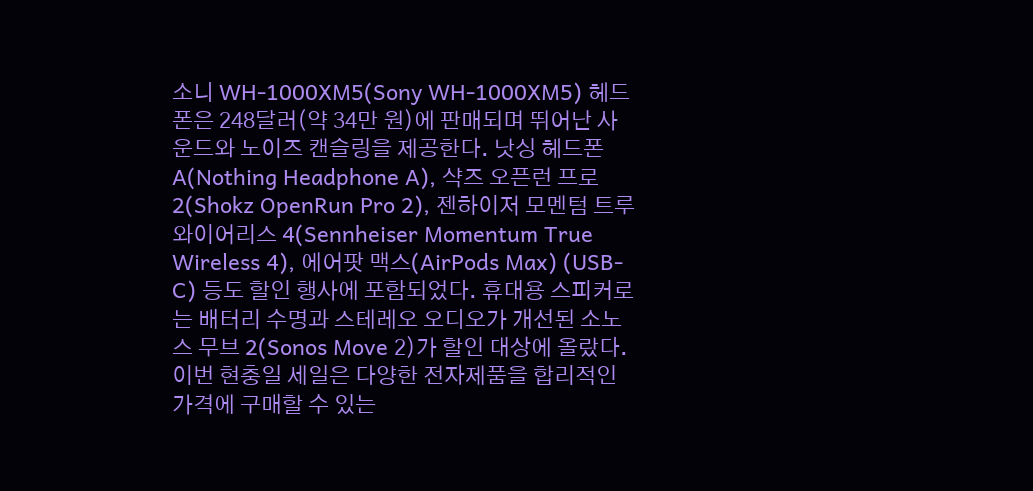소니 WH-1000XM5(Sony WH-1000XM5) 헤드폰은 248달러(약 34만 원)에 판매되며 뛰어난 사운드와 노이즈 캔슬링을 제공한다. 낫싱 헤드폰 A(Nothing Headphone A), 샥즈 오픈런 프로 2(Shokz OpenRun Pro 2), 젠하이저 모멘텀 트루 와이어리스 4(Sennheiser Momentum True Wireless 4), 에어팟 맥스(AirPods Max) (USB-C) 등도 할인 행사에 포함되었다. 휴대용 스피커로는 배터리 수명과 스테레오 오디오가 개선된 소노스 무브 2(Sonos Move 2)가 할인 대상에 올랐다. 이번 현충일 세일은 다양한 전자제품을 합리적인 가격에 구매할 수 있는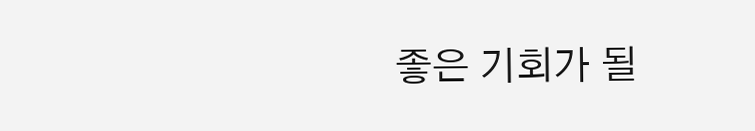좋은 기회가 될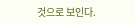것으로 보인다.